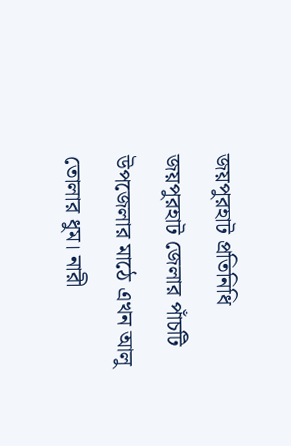জয়পুরহাট প্রতিনিধি
জয়পুরহাট জেলার পাঁচটি উপজেলার মাঠে এখন আলু তোলার ধুম। নারী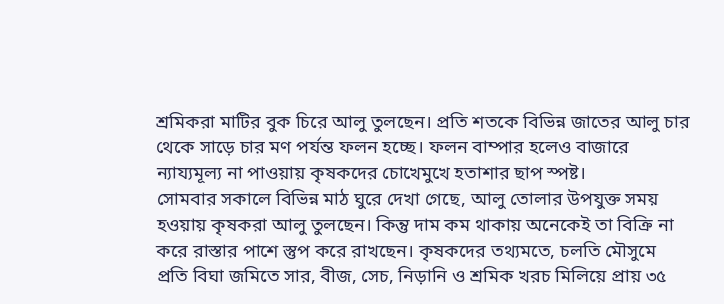শ্রমিকরা মাটির বুক চিরে আলু তুলছেন। প্রতি শতকে বিভিন্ন জাতের আলু চার থেকে সাড়ে চার মণ পর্যন্ত ফলন হচ্ছে। ফলন বাম্পার হলেও বাজারে ন্যায্যমূল্য না পাওয়ায় কৃষকদের চোখেমুখে হতাশার ছাপ স্পষ্ট।
সোমবার সকালে বিভিন্ন মাঠ ঘুরে দেখা গেছে, আলু তোলার উপযুক্ত সময় হওয়ায় কৃষকরা আলু তুলছেন। কিন্তু দাম কম থাকায় অনেকেই তা বিক্রি না করে রাস্তার পাশে স্তুপ করে রাখছেন। কৃষকদের তথ্যমতে, চলতি মৌসুমে প্রতি বিঘা জমিতে সার, বীজ, সেচ, নিড়ানি ও শ্রমিক খরচ মিলিয়ে প্রায় ৩৫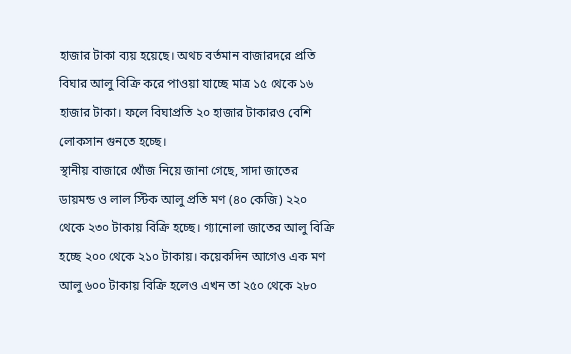হাজার টাকা ব্যয় হয়েছে। অথচ বর্তমান বাজারদরে প্রতি বিঘার আলু বিক্রি করে পাওয়া যাচ্ছে মাত্র ১৫ থেকে ১৬ হাজার টাকা। ফলে বিঘাপ্রতি ২০ হাজার টাকারও বেশি লোকসান গুনতে হচ্ছে।
স্থানীয় বাজারে খোঁজ নিয়ে জানা গেছে, সাদা জাতের ডায়মন্ড ও লাল স্টিক আলু প্রতি মণ (৪০ কেজি) ২২০ থেকে ২৩০ টাকায় বিক্রি হচ্ছে। গ্যানোলা জাতের আলু বিক্রি হচ্ছে ২০০ থেকে ২১০ টাকায়। কয়েকদিন আগেও এক মণ আলু ৬০০ টাকায় বিক্রি হলেও এখন তা ২৫০ থেকে ২৮০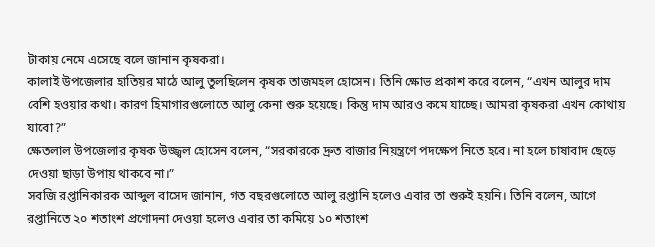টাকায় নেমে এসেছে বলে জানান কৃষকরা।
কালাই উপজেলার হাতিয়র মাঠে আলু তুলছিলেন কৃষক তাজমহল হোসেন। তিনি ক্ষোভ প্রকাশ করে বলেন, “এখন আলুর দাম বেশি হওয়ার কথা। কারণ হিমাগারগুলোতে আলু কেনা শুরু হয়েছে। কিন্তু দাম আরও কমে যাচ্ছে। আমরা কৃষকরা এখন কোথায় যাবো?”
ক্ষেতলাল উপজেলার কৃষক উজ্জ্বল হোসেন বলেন, “সরকারকে দ্রুত বাজার নিয়ন্ত্রণে পদক্ষেপ নিতে হবে। না হলে চাষাবাদ ছেড়ে দেওয়া ছাড়া উপায় থাকবে না।”
সবজি রপ্তানিকারক আব্দুল বাসেদ জানান, গত বছরগুলোতে আলু রপ্তানি হলেও এবার তা শুরুই হয়নি। তিনি বলেন, আগে রপ্তানিতে ২০ শতাংশ প্রণোদনা দেওয়া হলেও এবার তা কমিয়ে ১০ শতাংশ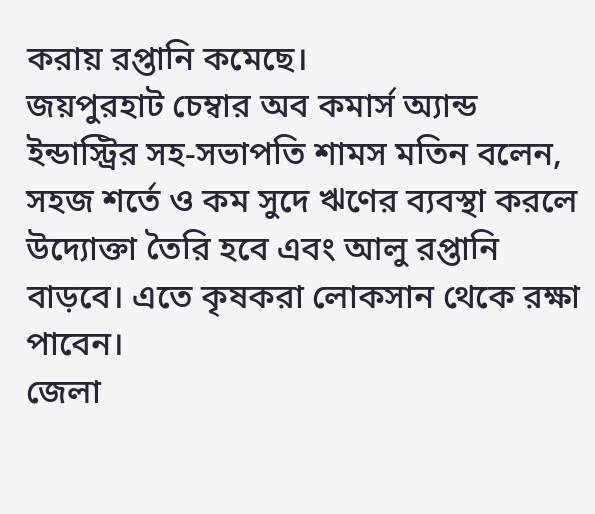করায় রপ্তানি কমেছে।
জয়পুরহাট চেম্বার অব কমার্স অ্যান্ড ইন্ডাস্ট্রির সহ-সভাপতি শামস মতিন বলেন, সহজ শর্তে ও কম সুদে ঋণের ব্যবস্থা করলে উদ্যোক্তা তৈরি হবে এবং আলু রপ্তানি বাড়বে। এতে কৃষকরা লোকসান থেকে রক্ষা পাবেন।
জেলা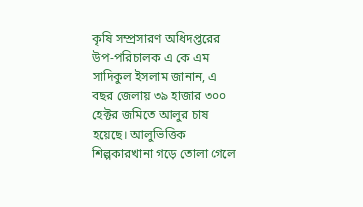কৃষি সম্প্রসারণ অধিদপ্তরের উপ-পরিচালক এ কে এম সাদিকুল ইসলাম জানান, এ বছর জেলায় ৩৯ হাজার ৩০০ হেক্টর জমিতে আলুর চাষ হয়েছে। আলুভিত্তিক শিল্পকারখানা গড়ে তোলা গেলে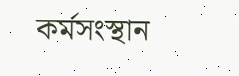কর্মসংস্থান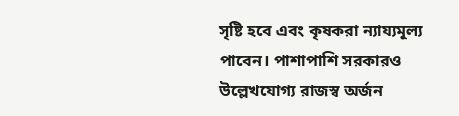সৃষ্টি হবে এবং কৃষকরা ন্যায্যমূল্য পাবেন। পাশাপাশি সরকারও উল্লেখযোগ্য রাজস্ব অর্জন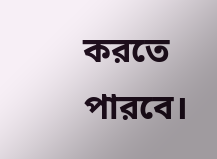করতে পারবে।